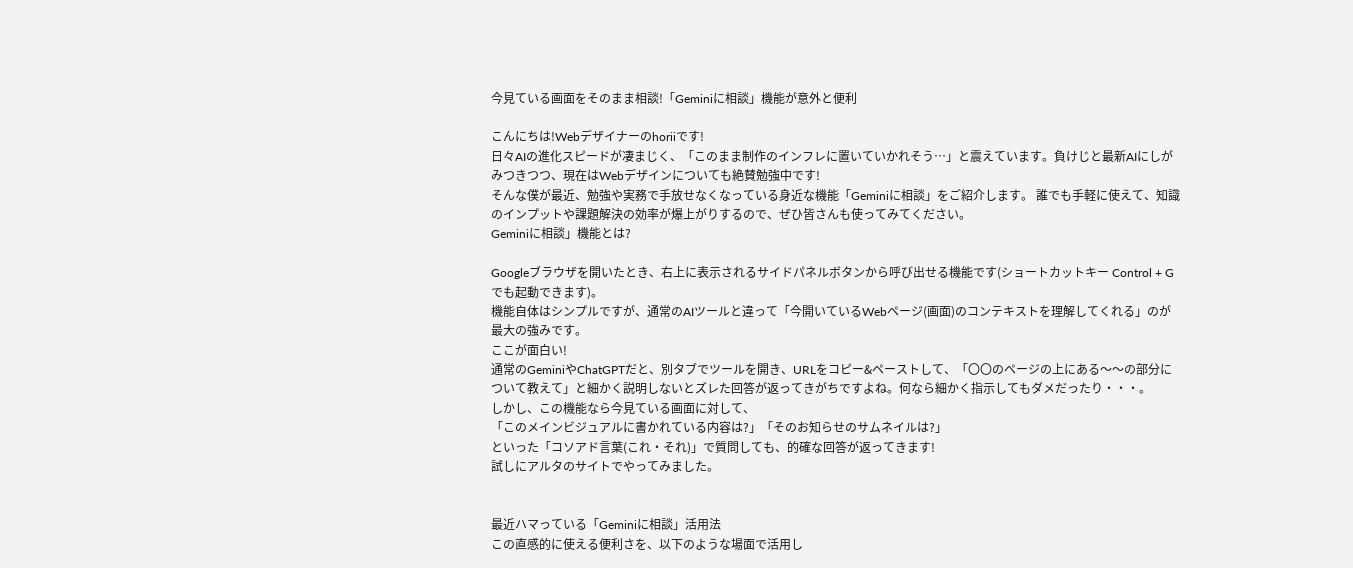今見ている画面をそのまま相談!「Geminiに相談」機能が意外と便利

こんにちは!Webデザイナーのhoriiです!
日々AIの進化スピードが凄まじく、「このまま制作のインフレに置いていかれそう…」と震えています。負けじと最新AIにしがみつきつつ、現在はWebデザインについても絶賛勉強中です!
そんな僕が最近、勉強や実務で手放せなくなっている身近な機能「Geminiに相談」をご紹介します。 誰でも手軽に使えて、知識のインプットや課題解決の効率が爆上がりするので、ぜひ皆さんも使ってみてください。
Geminiに相談」機能とは?

Googleブラウザを開いたとき、右上に表示されるサイドパネルボタンから呼び出せる機能です(ショートカットキー Control + G でも起動できます)。
機能自体はシンプルですが、通常のAIツールと違って「今開いているWebページ(画面)のコンテキストを理解してくれる」のが最大の強みです。
ここが面白い!
通常のGeminiやChatGPTだと、別タブでツールを開き、URLをコピー&ペーストして、「〇〇のページの上にある〜〜の部分について教えて」と細かく説明しないとズレた回答が返ってきがちですよね。何なら細かく指示してもダメだったり・・・。
しかし、この機能なら今見ている画面に対して、
「このメインビジュアルに書かれている内容は?」「そのお知らせのサムネイルは?」
といった「コソアド言葉(これ・それ)」で質問しても、的確な回答が返ってきます!
試しにアルタのサイトでやってみました。


最近ハマっている「Geminiに相談」活用法
この直感的に使える便利さを、以下のような場面で活用し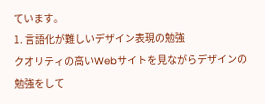ています。
1. 言語化が難しいデザイン表現の勉強
クオリティの高いWebサイトを見ながらデザインの勉強をして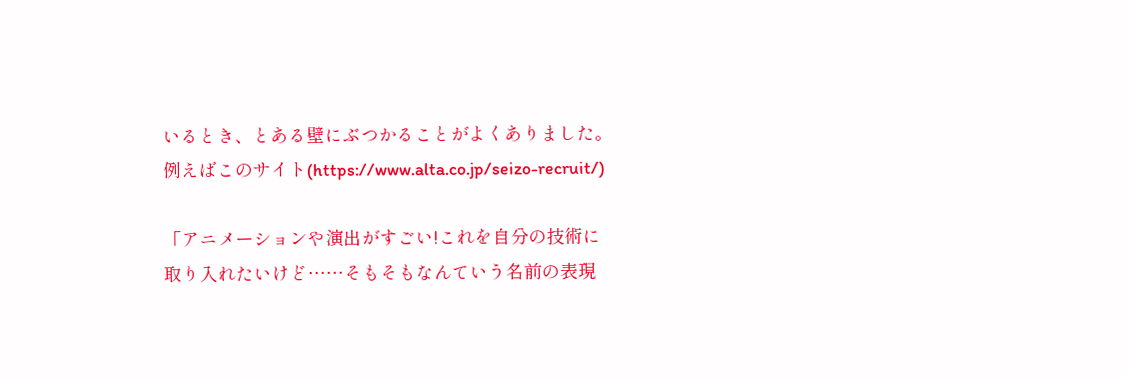いるとき、とある壁にぶつかることがよくありました。
例えばこのサイト(https://www.alta.co.jp/seizo-recruit/)

「アニメーションや演出がすごい!これを自分の技術に取り入れたいけど……そもそもなんていう名前の表現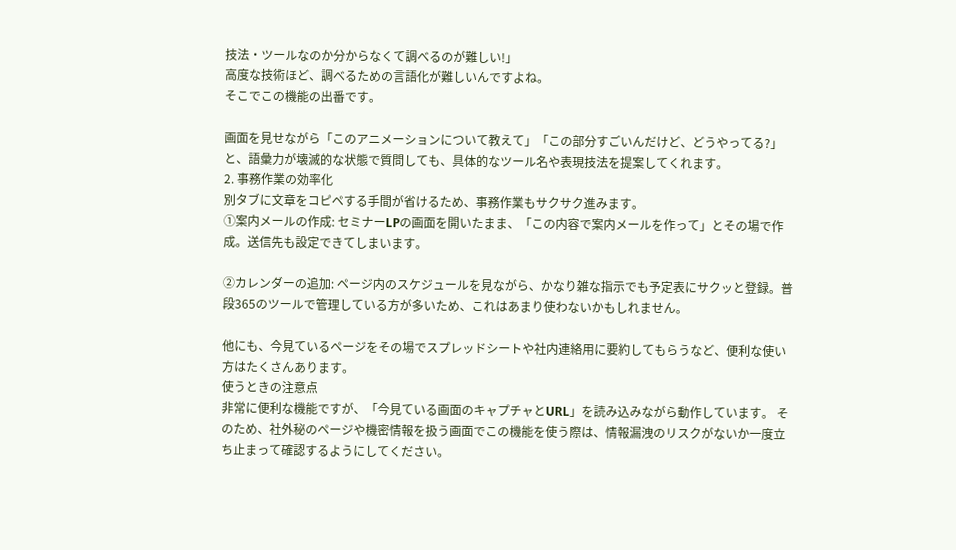技法・ツールなのか分からなくて調べるのが難しい!」
高度な技術ほど、調べるための言語化が難しいんですよね。
そこでこの機能の出番です。

画面を見せながら「このアニメーションについて教えて」「この部分すごいんだけど、どうやってる?」と、語彙力が壊滅的な状態で質問しても、具体的なツール名や表現技法を提案してくれます。
2. 事務作業の効率化
別タブに文章をコピペする手間が省けるため、事務作業もサクサク進みます。
①案内メールの作成: セミナーLPの画面を開いたまま、「この内容で案内メールを作って」とその場で作成。送信先も設定できてしまいます。

②カレンダーの追加: ページ内のスケジュールを見ながら、かなり雑な指示でも予定表にサクッと登録。普段365のツールで管理している方が多いため、これはあまり使わないかもしれません。

他にも、今見ているページをその場でスプレッドシートや社内連絡用に要約してもらうなど、便利な使い方はたくさんあります。
使うときの注意点
非常に便利な機能ですが、「今見ている画面のキャプチャとURL」を読み込みながら動作しています。 そのため、社外秘のページや機密情報を扱う画面でこの機能を使う際は、情報漏洩のリスクがないか一度立ち止まって確認するようにしてください。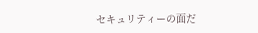セキュリティーの面だ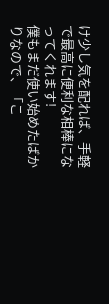け少し気を配れば、手軽で最高に便利な相棒になってくれます!
僕もまだ使い始めたばかりなので、「こ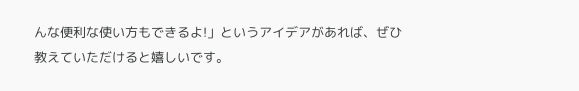んな便利な使い方もできるよ!」というアイデアがあれば、ぜひ教えていただけると嬉しいです。